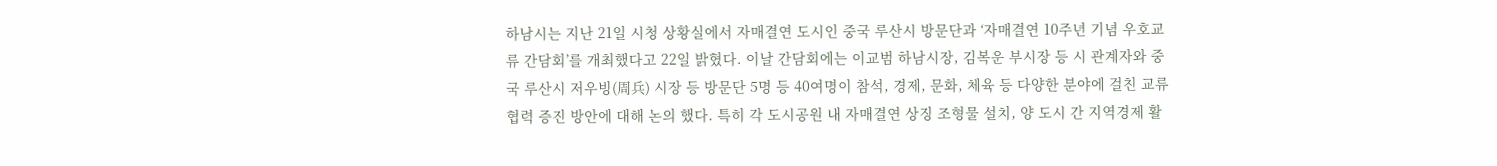하남시는 지난 21일 시청 상황실에서 자매결연 도시인 중국 루산시 방문단과 ‘자매결연 10주년 기념 우호교류 간담회’를 개최했다고 22일 밝혔다. 이날 간담회에는 이교범 하남시장, 김복운 부시장 등 시 관계자와 중국 루산시 저우빙(周兵) 시장 등 방문단 5명 등 40여명이 참석, 경제, 문화, 체육 등 다양한 분야에 걸친 교류협력 증진 방안에 대해 논의 했다. 특히 각 도시공원 내 자매결연 상징 조형물 설치, 양 도시 간 지역경제 활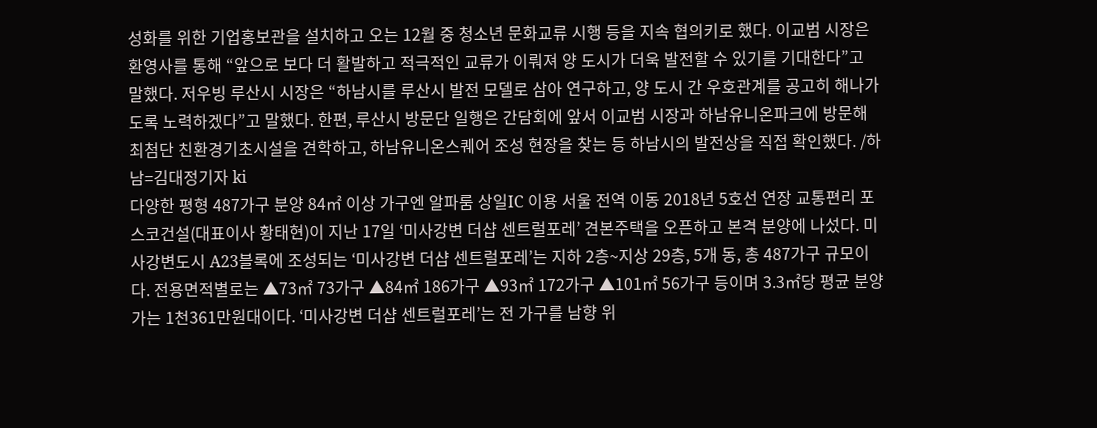성화를 위한 기업홍보관을 설치하고 오는 12월 중 청소년 문화교류 시행 등을 지속 협의키로 했다. 이교범 시장은 환영사를 통해 “앞으로 보다 더 활발하고 적극적인 교류가 이뤄져 양 도시가 더욱 발전할 수 있기를 기대한다”고 말했다. 저우빙 루산시 시장은 “하남시를 루산시 발전 모델로 삼아 연구하고, 양 도시 간 우호관계를 공고히 해나가도록 노력하겠다”고 말했다. 한편, 루산시 방문단 일행은 간담회에 앞서 이교범 시장과 하남유니온파크에 방문해 최첨단 친환경기초시설을 견학하고, 하남유니온스퀘어 조성 현장을 찾는 등 하남시의 발전상을 직접 확인했다. /하남=김대정기자 ki
다양한 평형 487가구 분양 84㎡ 이상 가구엔 알파룸 상일IC 이용 서울 전역 이동 2018년 5호선 연장 교통편리 포스코건설(대표이사 황태현)이 지난 17일 ‘미사강변 더샵 센트럴포레’ 견본주택을 오픈하고 본격 분양에 나섰다. 미사강변도시 A23블록에 조성되는 ‘미사강변 더샵 센트럴포레’는 지하 2층~지상 29층, 5개 동, 총 487가구 규모이다. 전용면적별로는 ▲73㎡ 73가구 ▲84㎡ 186가구 ▲93㎡ 172가구 ▲101㎡ 56가구 등이며 3.3㎡당 평균 분양가는 1천361만원대이다. ‘미사강변 더샵 센트럴포레’는 전 가구를 남향 위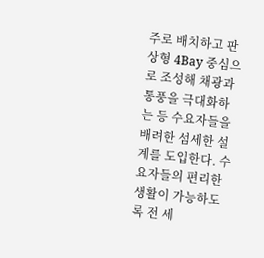주로 배치하고 판상형 4Bay 중심으로 조성해 채광과 통풍을 극대화하는 등 수요자들을 배려한 섬세한 설계를 도입한다. 수요자들의 편리한 생활이 가능하도록 전 세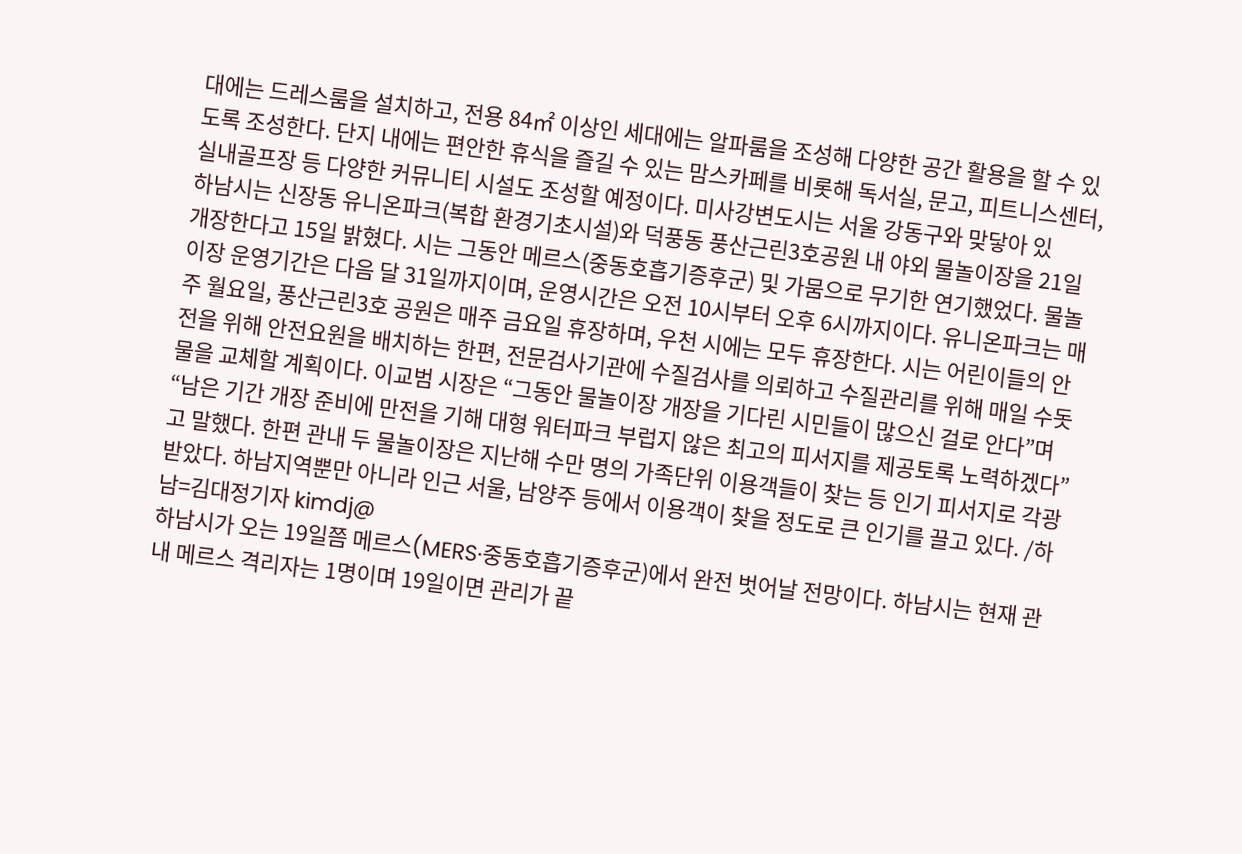대에는 드레스룸을 설치하고, 전용 84㎡ 이상인 세대에는 알파룸을 조성해 다양한 공간 활용을 할 수 있도록 조성한다. 단지 내에는 편안한 휴식을 즐길 수 있는 맘스카페를 비롯해 독서실, 문고, 피트니스센터, 실내골프장 등 다양한 커뮤니티 시설도 조성할 예정이다. 미사강변도시는 서울 강동구와 맞닿아 있
하남시는 신장동 유니온파크(복합 환경기초시설)와 덕풍동 풍산근린3호공원 내 야외 물놀이장을 21일 개장한다고 15일 밝혔다. 시는 그동안 메르스(중동호흡기증후군) 및 가뭄으로 무기한 연기했었다. 물놀이장 운영기간은 다음 달 31일까지이며, 운영시간은 오전 10시부터 오후 6시까지이다. 유니온파크는 매주 월요일, 풍산근린3호 공원은 매주 금요일 휴장하며, 우천 시에는 모두 휴장한다. 시는 어린이들의 안전을 위해 안전요원을 배치하는 한편, 전문검사기관에 수질검사를 의뢰하고 수질관리를 위해 매일 수돗물을 교체할 계획이다. 이교범 시장은 “그동안 물놀이장 개장을 기다린 시민들이 많으신 걸로 안다”며 “남은 기간 개장 준비에 만전을 기해 대형 워터파크 부럽지 않은 최고의 피서지를 제공토록 노력하겠다”고 말했다. 한편 관내 두 물놀이장은 지난해 수만 명의 가족단위 이용객들이 찾는 등 인기 피서지로 각광받았다. 하남지역뿐만 아니라 인근 서울, 남양주 등에서 이용객이 찾을 정도로 큰 인기를 끌고 있다. /하남=김대정기자 kimdj@
하남시가 오는 19일쯤 메르스(MERS·중동호흡기증후군)에서 완전 벗어날 전망이다. 하남시는 현재 관내 메르스 격리자는 1명이며 19일이면 관리가 끝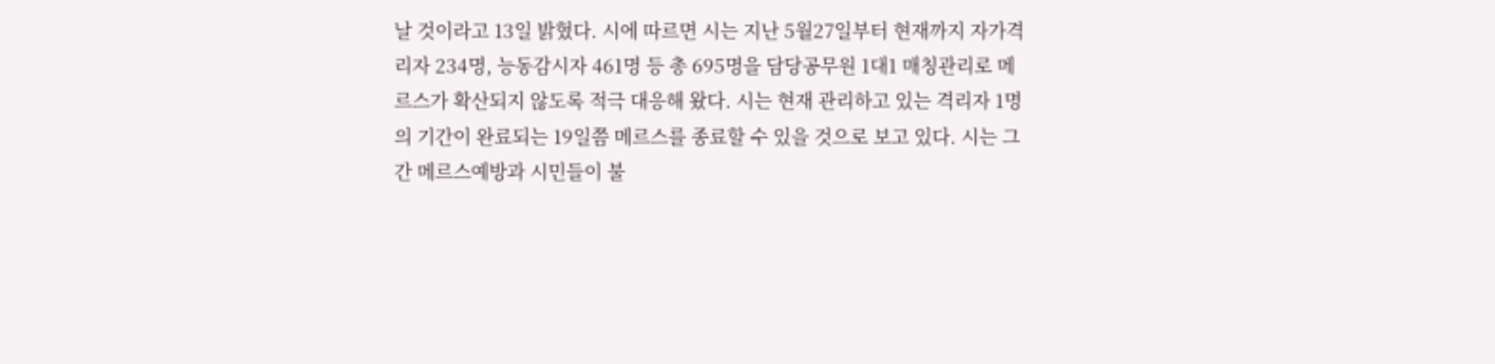날 것이라고 13일 밝혔다. 시에 따르면 시는 지난 5월27일부터 현재까지 자가격리자 234명, 능동감시자 461명 등 총 695명을 담당공무원 1대1 매칭관리로 메르스가 확산되지 않도록 적극 대응해 왔다. 시는 현재 관리하고 있는 격리자 1명의 기간이 완료되는 19일쯤 메르스를 종료할 수 있을 것으로 보고 있다. 시는 그간 메르스예방과 시민들이 불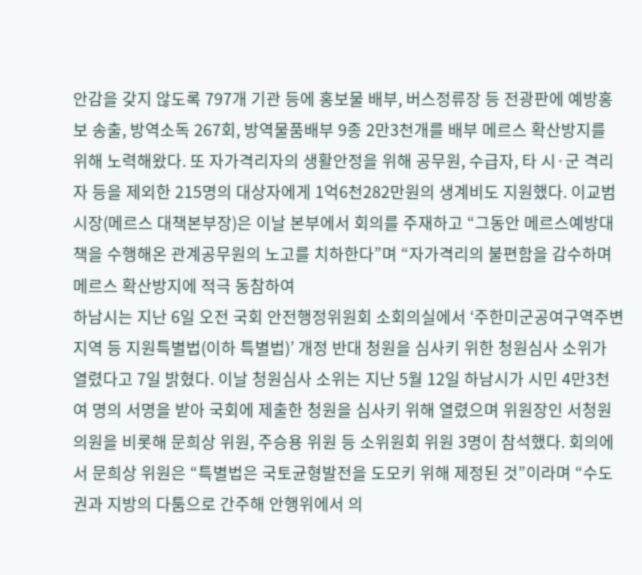안감을 갖지 않도록 797개 기관 등에 홍보물 배부, 버스정류장 등 전광판에 예방홍보 송출, 방역소독 267회, 방역물품배부 9종 2만3천개를 배부 메르스 확산방지를 위해 노력해왔다. 또 자가격리자의 생활안정을 위해 공무원, 수급자, 타 시·군 격리자 등을 제외한 215명의 대상자에게 1억6천282만원의 생계비도 지원했다. 이교범 시장(메르스 대책본부장)은 이날 본부에서 회의를 주재하고 “그동안 메르스예방대책을 수행해온 관계공무원의 노고를 치하한다”며 “자가격리의 불편함을 감수하며 메르스 확산방지에 적극 동참하여
하남시는 지난 6일 오전 국회 안전행정위원회 소회의실에서 ‘주한미군공여구역주변지역 등 지원특별법(이하 특별법)’ 개정 반대 청원을 심사키 위한 청원심사 소위가 열렸다고 7일 밝혔다. 이날 청원심사 소위는 지난 5월 12일 하남시가 시민 4만3천여 명의 서명을 받아 국회에 제출한 청원을 심사키 위해 열렸으며 위원장인 서청원 의원을 비롯해 문희상 위원, 주승용 위원 등 소위원회 위원 3명이 참석했다. 회의에서 문희상 위원은 “특별법은 국토균형발전을 도모키 위해 제정된 것”이라며 “수도권과 지방의 다툼으로 간주해 안행위에서 의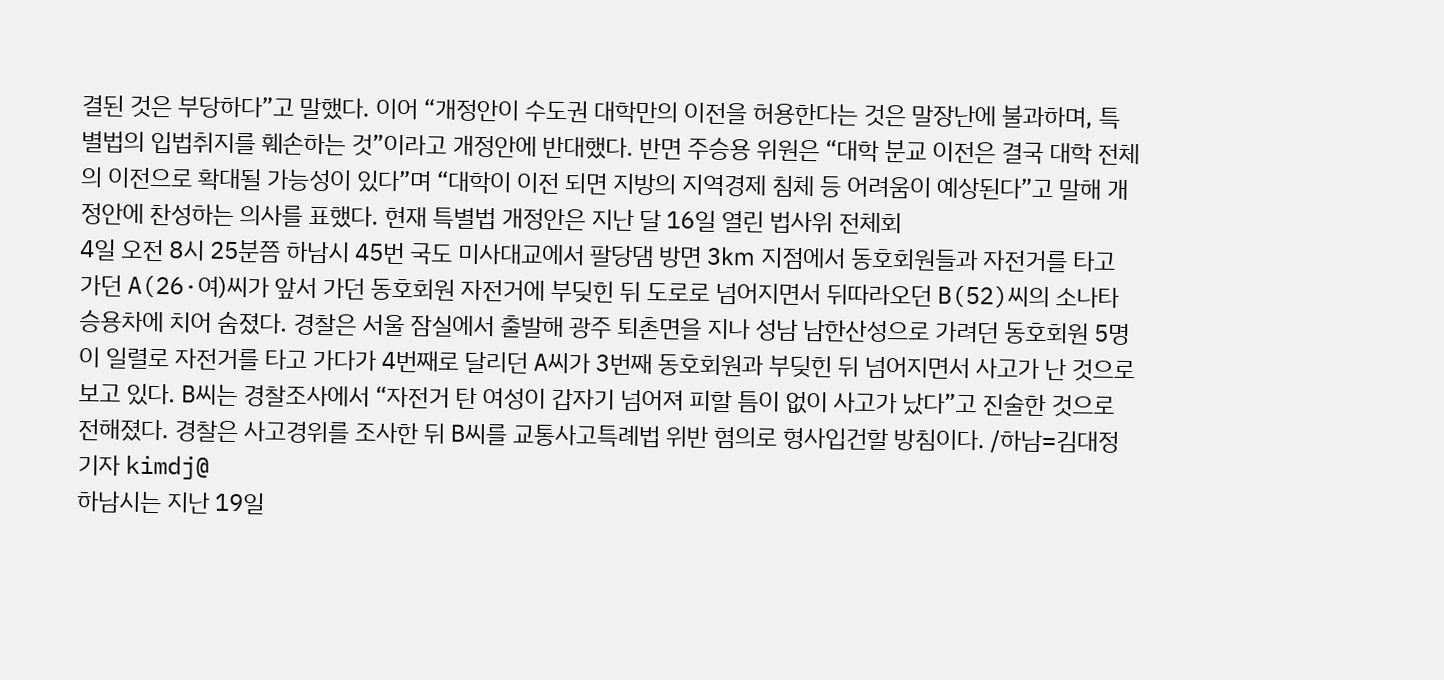결된 것은 부당하다”고 말했다. 이어 “개정안이 수도권 대학만의 이전을 허용한다는 것은 말장난에 불과하며, 특별법의 입법취지를 훼손하는 것”이라고 개정안에 반대했다. 반면 주승용 위원은 “대학 분교 이전은 결국 대학 전체의 이전으로 확대될 가능성이 있다”며 “대학이 이전 되면 지방의 지역경제 침체 등 어려움이 예상된다”고 말해 개정안에 찬성하는 의사를 표했다. 현재 특별법 개정안은 지난 달 16일 열린 법사위 전체회
4일 오전 8시 25분쯤 하남시 45번 국도 미사대교에서 팔당댐 방면 3㎞ 지점에서 동호회원들과 자전거를 타고 가던 A(26·여)씨가 앞서 가던 동호회원 자전거에 부딪힌 뒤 도로로 넘어지면서 뒤따라오던 B(52)씨의 소나타 승용차에 치어 숨졌다. 경찰은 서울 잠실에서 출발해 광주 퇴촌면을 지나 성남 남한산성으로 가려던 동호회원 5명이 일렬로 자전거를 타고 가다가 4번째로 달리던 A씨가 3번째 동호회원과 부딪힌 뒤 넘어지면서 사고가 난 것으로 보고 있다. B씨는 경찰조사에서 “자전거 탄 여성이 갑자기 넘어져 피할 틈이 없이 사고가 났다”고 진술한 것으로 전해졌다. 경찰은 사고경위를 조사한 뒤 B씨를 교통사고특례법 위반 혐의로 형사입건할 방침이다. /하남=김대정기자 kimdj@
하남시는 지난 19일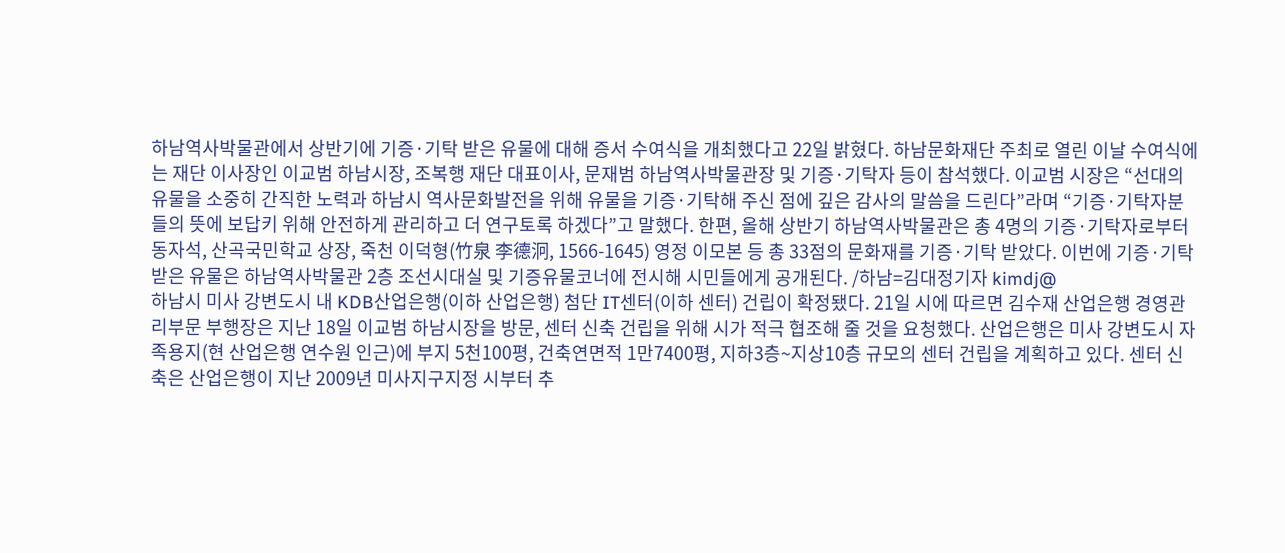하남역사박물관에서 상반기에 기증·기탁 받은 유물에 대해 증서 수여식을 개최했다고 22일 밝혔다. 하남문화재단 주최로 열린 이날 수여식에는 재단 이사장인 이교범 하남시장, 조복행 재단 대표이사, 문재범 하남역사박물관장 및 기증·기탁자 등이 참석했다. 이교범 시장은 “선대의 유물을 소중히 간직한 노력과 하남시 역사문화발전을 위해 유물을 기증·기탁해 주신 점에 깊은 감사의 말씀을 드린다”라며 “기증·기탁자분들의 뜻에 보답키 위해 안전하게 관리하고 더 연구토록 하겠다”고 말했다. 한편, 올해 상반기 하남역사박물관은 총 4명의 기증·기탁자로부터 동자석, 산곡국민학교 상장, 죽천 이덕형(竹泉 李德泂, 1566-1645) 영정 이모본 등 총 33점의 문화재를 기증·기탁 받았다. 이번에 기증·기탁 받은 유물은 하남역사박물관 2층 조선시대실 및 기증유물코너에 전시해 시민들에게 공개된다. /하남=김대정기자 kimdj@
하남시 미사 강변도시 내 KDB산업은행(이하 산업은행) 첨단 IT센터(이하 센터) 건립이 확정됐다. 21일 시에 따르면 김수재 산업은행 경영관리부문 부행장은 지난 18일 이교범 하남시장을 방문, 센터 신축 건립을 위해 시가 적극 협조해 줄 것을 요청했다. 산업은행은 미사 강변도시 자족용지(현 산업은행 연수원 인근)에 부지 5천100평, 건축연면적 1만7400평, 지하3층~지상10층 규모의 센터 건립을 계획하고 있다. 센터 신축은 산업은행이 지난 2009년 미사지구지정 시부터 추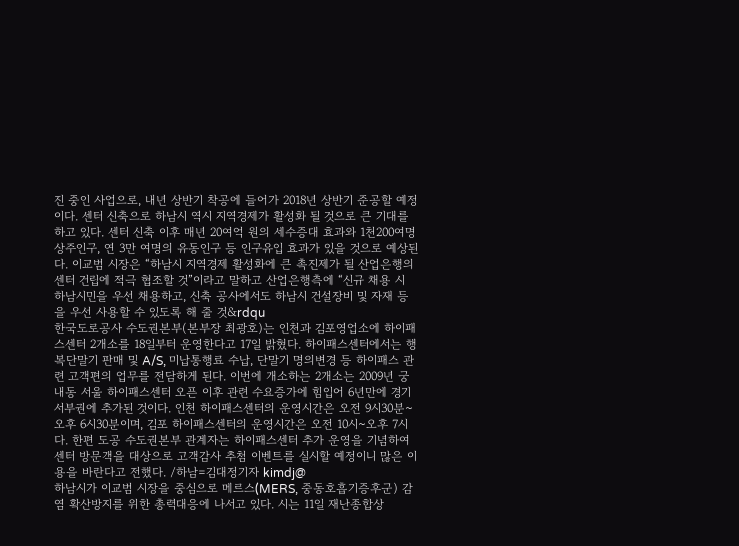진 중인 사업으로, 내년 상반기 착공에 들어가 2018년 상반기 준공할 예정이다. 센터 신축으로 하남시 역시 지역경제가 활성화 될 것으로 큰 기대를 하고 있다. 센터 신축 이후 매년 20여억 원의 세수증대 효과와 1천200여명 상주인구, 연 3만 여명의 유동인구 등 인구유입 효과가 있을 것으로 예상된다. 이교범 시장은 “하남시 지역경제 활성화에 큰 촉진제가 될 산업은행의 센터 건립에 적극 협조할 것”이라고 말하고 산업은행측에 “신규 채용 시 하남시민을 우선 채용하고, 신축 공사에서도 하남시 건설장비 및 자재 등을 우선 사용할 수 있도록 해 줄 것&rdqu
한국도로공사 수도권본부(본부장 최광호)는 인천과 김포영업소에 하이패스센터 2개소를 18일부터 운영한다고 17일 밝혔다. 하이패스센터에서는 행복단말기 판매 및 A/S, 미납통행료 수납, 단말기 명의변경 등 하이패스 관련 고객편의 업무를 전담하게 된다. 이번에 개소하는 2개소는 2009년 궁내동 서울 하이패스센터 오픈 이후 관련 수요증가에 힘입어 6년만에 경기 서부권에 추가된 것이다. 인천 하이패스센터의 운영시간은 오전 9시30분~오후 6시30분이며, 김포 하이패스센터의 운영시간은 오전 10시~오후 7시다. 한편 도공 수도권본부 관계자는 하이패스센터 추가 운영을 기념하여 센터 방문객을 대상으로 고객감사 추첨 이벤트를 실시할 예정이니 많은 이용을 바란다고 전했다. /하남=김대정기자 kimdj@
하남시가 이교범 시장을 중심으로 메르스(MERS, 중동호흡기증후군) 감염 확산방지를 위한 총력대응에 나서고 있다. 시는 11일 재난종합상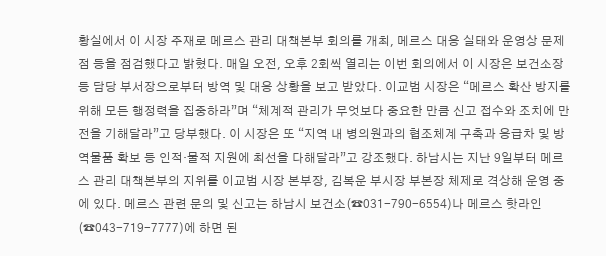황실에서 이 시장 주재로 메르스 관리 대책본부 회의를 개최, 메르스 대응 실태와 운영상 문제점 등을 점검했다고 밝혔다. 매일 오전, 오후 2회씩 열리는 이번 회의에서 이 시장은 보건소장 등 담당 부서장으로부터 방역 및 대응 상황을 보고 받았다. 이교범 시장은 “메르스 확산 방지를 위해 모든 행정력을 집중하라”며 “체계적 관리가 무엇보다 중요한 만큼 신고 접수와 조치에 만전을 기해달라”고 당부했다. 이 시장은 또 “지역 내 병의원과의 협조체계 구축과 응급차 및 방역물품 확보 등 인적·물적 지원에 최선을 다해달라”고 강조했다. 하남시는 지난 9일부터 메르스 관리 대책본부의 지위를 이교범 시장 본부장, 김복운 부시장 부본장 체제로 격상해 운영 중에 있다. 메르스 관련 문의 및 신고는 하남시 보건소(☎031-790-6554)나 메르스 핫라인(☎043-719-7777)에 하면 된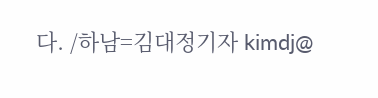다. /하남=김대정기자 kimdj@